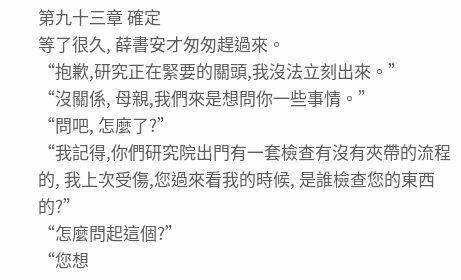第九十三章 確定
等了很久, 薛書安才匆匆趕過來。
“抱歉,研究正在緊要的關頭,我沒法立刻出來。”
“沒關係, 母親,我們來是想問你一些事情。”
“問吧, 怎麼了?”
“我記得,你們研究院出門有一套檢查有沒有夾帶的流程的, 我上次受傷,您過來看我的時候, 是誰檢查您的東西的?”
“怎麼問起這個?”
“您想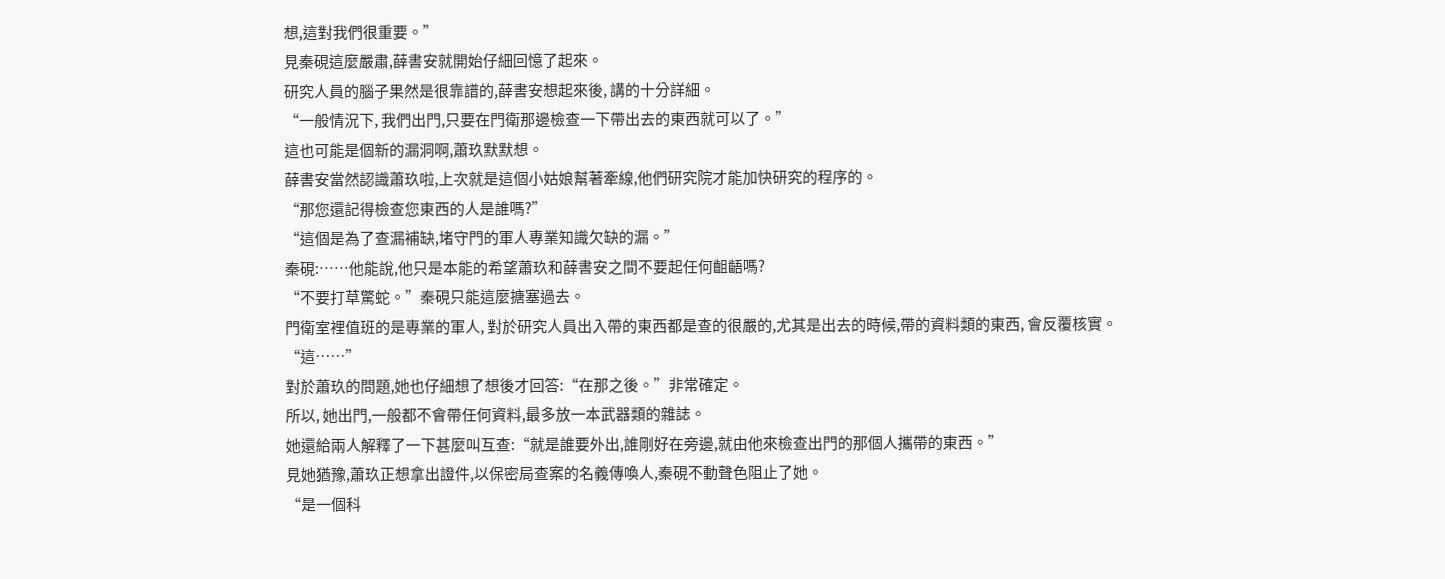想,這對我們很重要。”
見秦硯這麼嚴肅,薛書安就開始仔細回憶了起來。
研究人員的腦子果然是很靠譜的,薛書安想起來後, 講的十分詳細。
“一般情況下, 我們出門,只要在門衛那邊檢查一下帶出去的東西就可以了。”
這也可能是個新的漏洞啊,蕭玖默默想。
薛書安當然認識蕭玖啦,上次就是這個小姑娘幫著牽線,他們研究院才能加快研究的程序的。
“那您還記得檢查您東西的人是誰嗎?”
“這個是為了查漏補缺,堵守門的軍人專業知識欠缺的漏。”
秦硯:……他能說,他只是本能的希望蕭玖和薛書安之間不要起任何齟齬嗎?
“不要打草驚蛇。”秦硯只能這麼搪塞過去。
門衛室裡值班的是專業的軍人, 對於研究人員出入帶的東西都是查的很嚴的,尤其是出去的時候,帶的資料類的東西, 會反覆核實。
“這……”
對於蕭玖的問題,她也仔細想了想後才回答:“在那之後。”非常確定。
所以, 她出門,一般都不會帶任何資料,最多放一本武器類的雜誌。
她還給兩人解釋了一下甚麼叫互查:“就是誰要外出,誰剛好在旁邊,就由他來檢查出門的那個人攜帶的東西。”
見她猶豫,蕭玖正想拿出證件,以保密局查案的名義傳喚人,秦硯不動聲色阻止了她。
“是一個科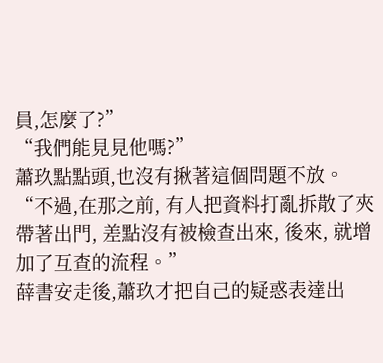員,怎麼了?”
“我們能見見他嗎?”
蕭玖點點頭,也沒有揪著這個問題不放。
“不過,在那之前, 有人把資料打亂拆散了夾帶著出門, 差點沒有被檢查出來, 後來, 就增加了互查的流程。”
薛書安走後,蕭玖才把自己的疑惑表達出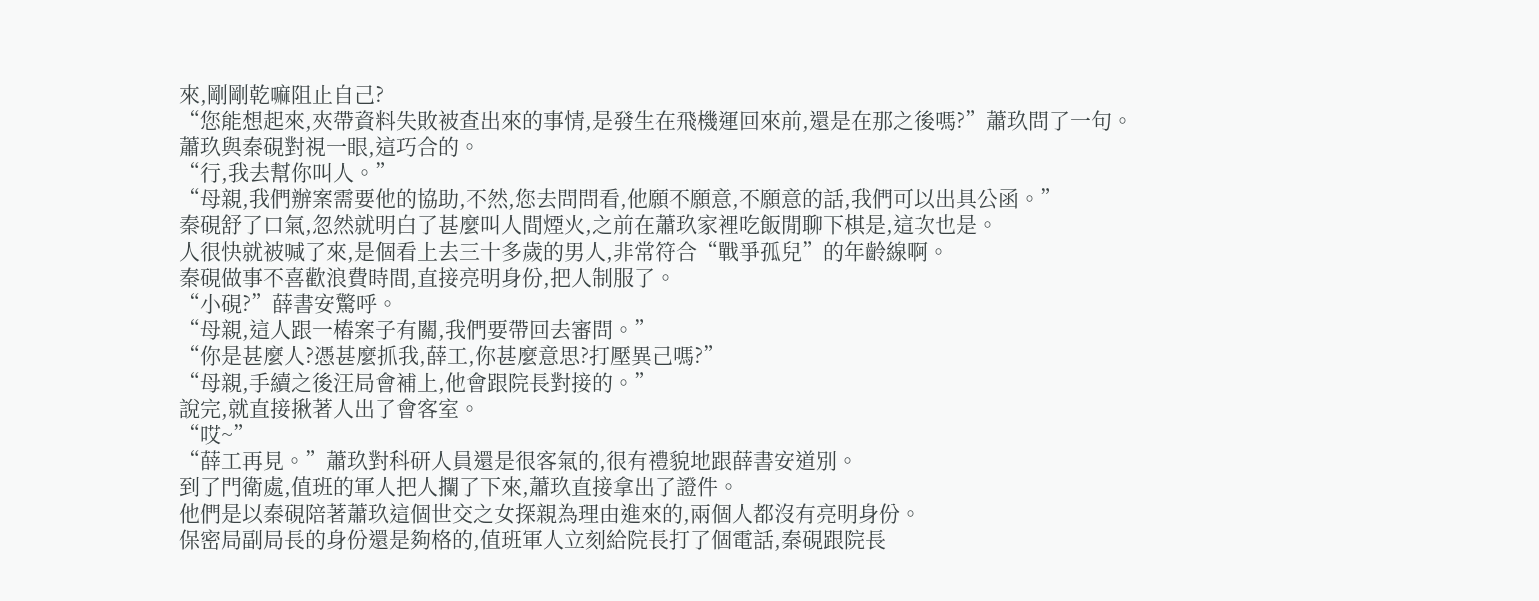來,剛剛乾嘛阻止自己?
“您能想起來,夾帶資料失敗被查出來的事情,是發生在飛機運回來前,還是在那之後嗎?”蕭玖問了一句。
蕭玖與秦硯對視一眼,這巧合的。
“行,我去幫你叫人。”
“母親,我們辦案需要他的協助,不然,您去問問看,他願不願意,不願意的話,我們可以出具公函。”
秦硯舒了口氣,忽然就明白了甚麼叫人間煙火,之前在蕭玖家裡吃飯閒聊下棋是,這次也是。
人很快就被喊了來,是個看上去三十多歲的男人,非常符合“戰爭孤兒”的年齡線啊。
秦硯做事不喜歡浪費時間,直接亮明身份,把人制服了。
“小硯?”薛書安驚呼。
“母親,這人跟一樁案子有關,我們要帶回去審問。”
“你是甚麼人?憑甚麼抓我,薛工,你甚麼意思?打壓異己嗎?”
“母親,手續之後汪局會補上,他會跟院長對接的。”
說完,就直接揪著人出了會客室。
“哎~”
“薛工再見。”蕭玖對科研人員還是很客氣的,很有禮貌地跟薛書安道別。
到了門衛處,值班的軍人把人攔了下來,蕭玖直接拿出了證件。
他們是以秦硯陪著蕭玖這個世交之女探親為理由進來的,兩個人都沒有亮明身份。
保密局副局長的身份還是夠格的,值班軍人立刻給院長打了個電話,秦硯跟院長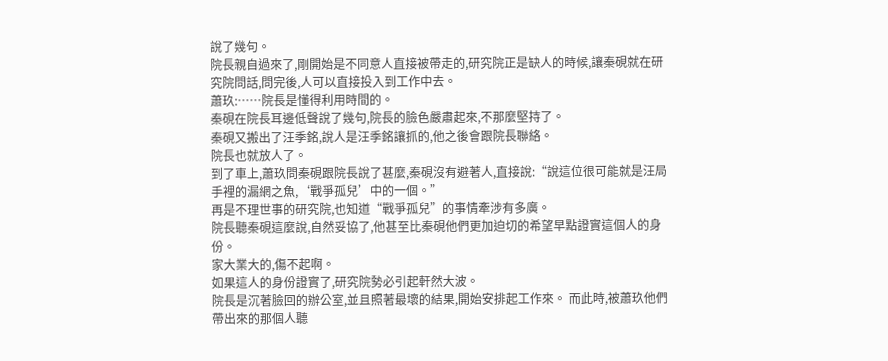說了幾句。
院長親自過來了,剛開始是不同意人直接被帶走的,研究院正是缺人的時候,讓秦硯就在研究院問話,問完後,人可以直接投入到工作中去。
蕭玖:……院長是懂得利用時間的。
秦硯在院長耳邊低聲說了幾句,院長的臉色嚴肅起來,不那麼堅持了。
秦硯又搬出了汪季銘,說人是汪季銘讓抓的,他之後會跟院長聯絡。
院長也就放人了。
到了車上,蕭玖問秦硯跟院長說了甚麼,秦硯沒有避著人,直接說:“說這位很可能就是汪局手裡的漏網之魚,‘戰爭孤兒’中的一個。”
再是不理世事的研究院,也知道“戰爭孤兒”的事情牽涉有多廣。
院長聽秦硯這麼說,自然妥協了,他甚至比秦硯他們更加迫切的希望早點證實這個人的身份。
家大業大的,傷不起啊。
如果這人的身份證實了,研究院勢必引起軒然大波。
院長是沉著臉回的辦公室,並且照著最壞的結果,開始安排起工作來。 而此時,被蕭玖他們帶出來的那個人聽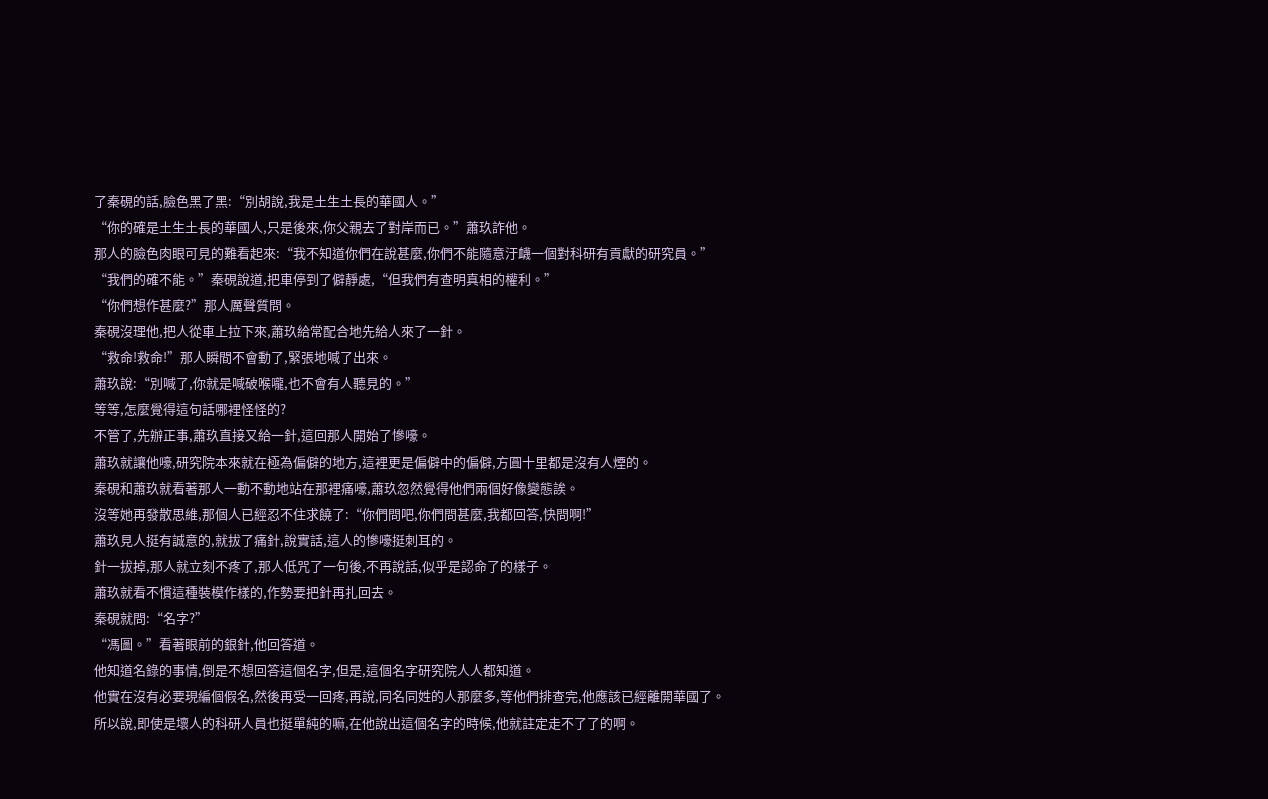了秦硯的話,臉色黑了黑:“別胡說,我是土生土長的華國人。”
“你的確是土生土長的華國人,只是後來,你父親去了對岸而已。”蕭玖詐他。
那人的臉色肉眼可見的難看起來:“我不知道你們在說甚麼,你們不能隨意汙衊一個對科研有貢獻的研究員。”
“我們的確不能。”秦硯說道,把車停到了僻靜處,“但我們有查明真相的權利。”
“你們想作甚麼?”那人厲聲質問。
秦硯沒理他,把人從車上拉下來,蕭玖給常配合地先給人來了一針。
“救命!救命!”那人瞬間不會動了,緊張地喊了出來。
蕭玖說:“別喊了,你就是喊破喉嚨,也不會有人聽見的。”
等等,怎麼覺得這句話哪裡怪怪的?
不管了,先辦正事,蕭玖直接又給一針,這回那人開始了慘嚎。
蕭玖就讓他嚎,研究院本來就在極為偏僻的地方,這裡更是偏僻中的偏僻,方圓十里都是沒有人煙的。
秦硯和蕭玖就看著那人一動不動地站在那裡痛嚎,蕭玖忽然覺得他們兩個好像變態誒。
沒等她再發散思維,那個人已經忍不住求饒了:“你們問吧,你們問甚麼,我都回答,快問啊!”
蕭玖見人挺有誠意的,就拔了痛針,說實話,這人的慘嚎挺刺耳的。
針一拔掉,那人就立刻不疼了,那人低咒了一句後,不再說話,似乎是認命了的樣子。
蕭玖就看不慣這種裝模作樣的,作勢要把針再扎回去。
秦硯就問:“名字?”
“馮圖。”看著眼前的銀針,他回答道。
他知道名錄的事情,倒是不想回答這個名字,但是,這個名字研究院人人都知道。
他實在沒有必要現編個假名,然後再受一回疼,再說,同名同姓的人那麼多,等他們排查完,他應該已經離開華國了。
所以說,即使是壞人的科研人員也挺單純的嘛,在他說出這個名字的時候,他就註定走不了了的啊。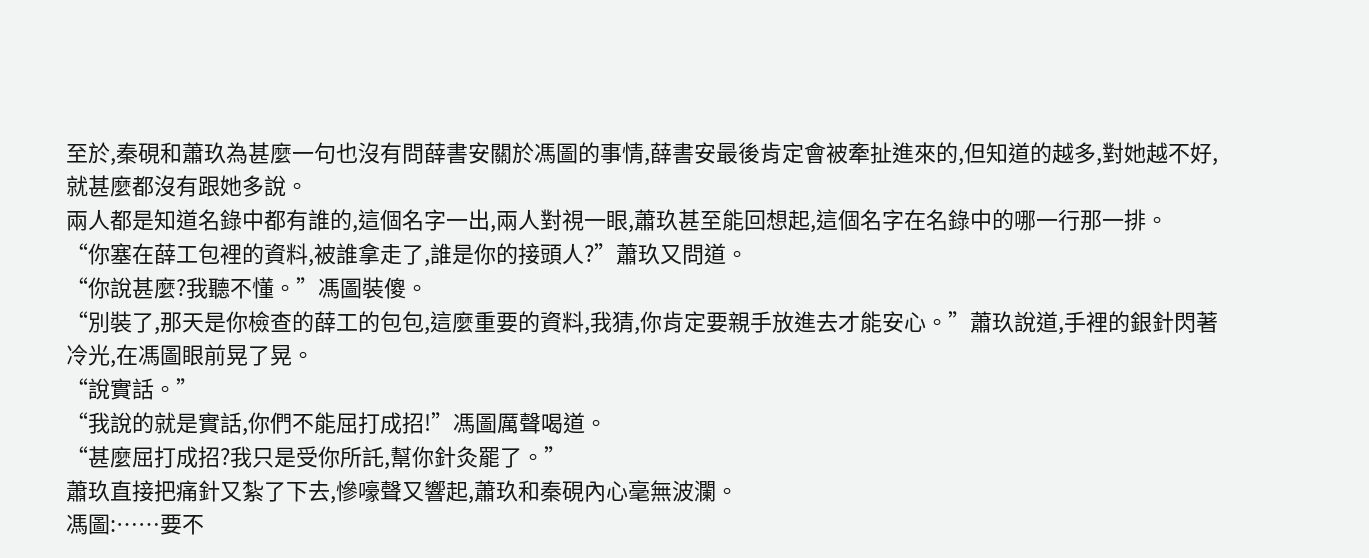至於,秦硯和蕭玖為甚麼一句也沒有問薛書安關於馮圖的事情,薛書安最後肯定會被牽扯進來的,但知道的越多,對她越不好,就甚麼都沒有跟她多說。
兩人都是知道名錄中都有誰的,這個名字一出,兩人對視一眼,蕭玖甚至能回想起,這個名字在名錄中的哪一行那一排。
“你塞在薛工包裡的資料,被誰拿走了,誰是你的接頭人?”蕭玖又問道。
“你說甚麼?我聽不懂。”馮圖裝傻。
“別裝了,那天是你檢查的薛工的包包,這麼重要的資料,我猜,你肯定要親手放進去才能安心。”蕭玖說道,手裡的銀針閃著冷光,在馮圖眼前晃了晃。
“說實話。”
“我說的就是實話,你們不能屈打成招!”馮圖厲聲喝道。
“甚麼屈打成招?我只是受你所託,幫你針灸罷了。”
蕭玖直接把痛針又紮了下去,慘嚎聲又響起,蕭玖和秦硯內心毫無波瀾。
馮圖:……要不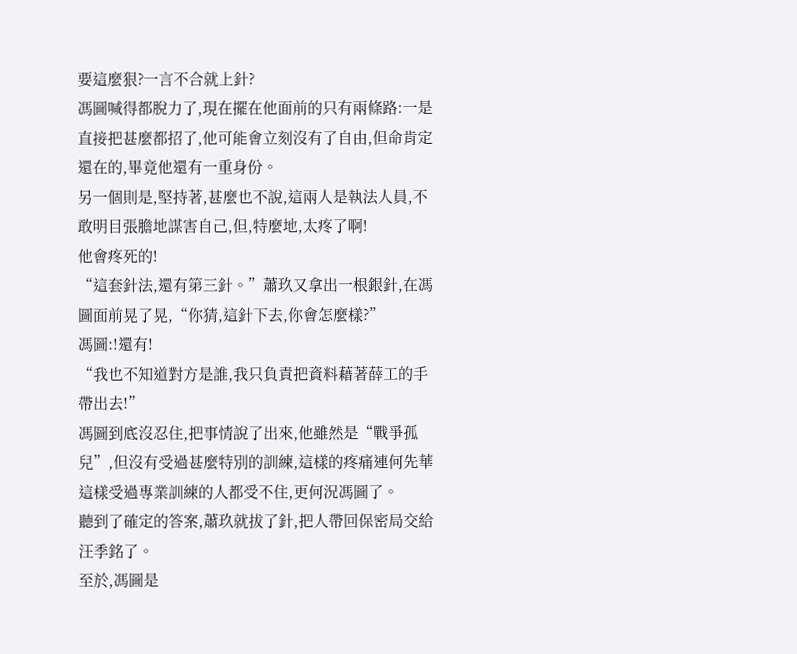要這麼狠?一言不合就上針?
馮圖喊得都脫力了,現在擺在他面前的只有兩條路:一是直接把甚麼都招了,他可能會立刻沒有了自由,但命肯定還在的,畢竟他還有一重身份。
另一個則是,堅持著,甚麼也不說,這兩人是執法人員,不敢明目張膽地謀害自己,但,特麼地,太疼了啊!
他會疼死的!
“這套針法,還有第三針。”蕭玖又拿出一根銀針,在馮圖面前晃了晃,“你猜,這針下去,你會怎麼樣?”
馮圖:!還有!
“我也不知道對方是誰,我只負責把資料藉著薛工的手帶出去!”
馮圖到底沒忍住,把事情說了出來,他雖然是“戰爭孤兒”,但沒有受過甚麼特別的訓練,這樣的疼痛連何先華這樣受過專業訓練的人都受不住,更何況馮圖了。
聽到了確定的答案,蕭玖就拔了針,把人帶回保密局交給汪季銘了。
至於,馮圖是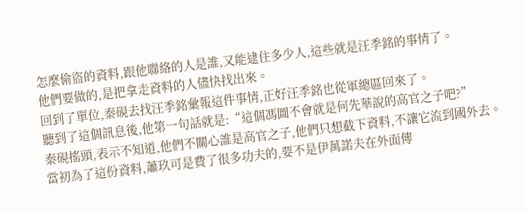怎麼偷盜的資料,跟他聯絡的人是誰,又能逮住多少人,這些就是汪季銘的事情了。
他們要做的,是把拿走資料的人儘快找出來。
回到了單位,秦硯去找汪季銘彙報這件事情,正好汪季銘也從軍總區回來了。
聽到了這個訊息後,他第一句話就是:“這個馮圖不會就是何先華說的高官之子吧?”
秦硯搖頭,表示不知道,他們不關心誰是高官之子,他們只想截下資料,不讓它流到國外去。
當初為了這份資料,蕭玖可是費了很多功夫的,要不是伊萬諾夫在外面傳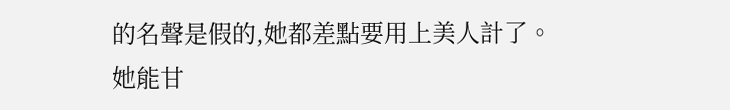的名聲是假的,她都差點要用上美人計了。
她能甘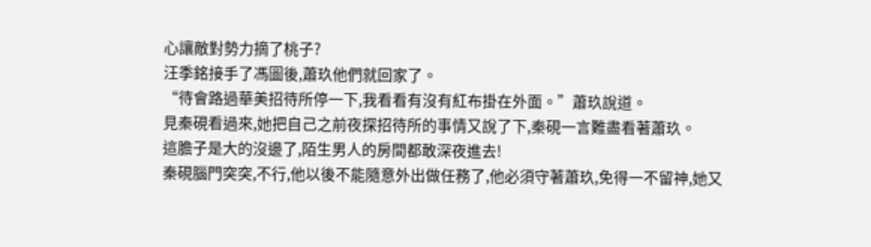心讓敵對勢力摘了桃子?
汪季銘接手了馮圖後,蕭玖他們就回家了。
“待會路過華美招待所停一下,我看看有沒有紅布掛在外面。”蕭玖說道。
見秦硯看過來,她把自己之前夜探招待所的事情又說了下,秦硯一言難盡看著蕭玖。
這膽子是大的沒邊了,陌生男人的房間都敢深夜進去!
秦硯腦門突突,不行,他以後不能隨意外出做任務了,他必須守著蕭玖,免得一不留神,她又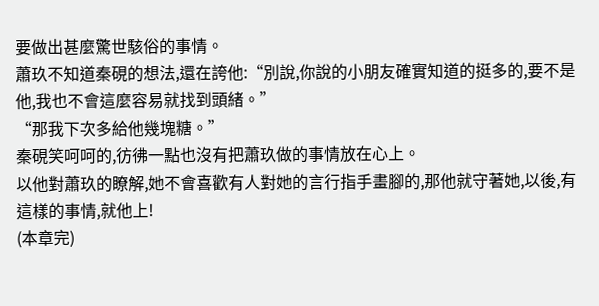要做出甚麼驚世駭俗的事情。
蕭玖不知道秦硯的想法,還在誇他:“別說,你說的小朋友確實知道的挺多的,要不是他,我也不會這麼容易就找到頭緒。”
“那我下次多給他幾塊糖。”
秦硯笑呵呵的,彷彿一點也沒有把蕭玖做的事情放在心上。
以他對蕭玖的瞭解,她不會喜歡有人對她的言行指手畫腳的,那他就守著她,以後,有這樣的事情,就他上!
(本章完)